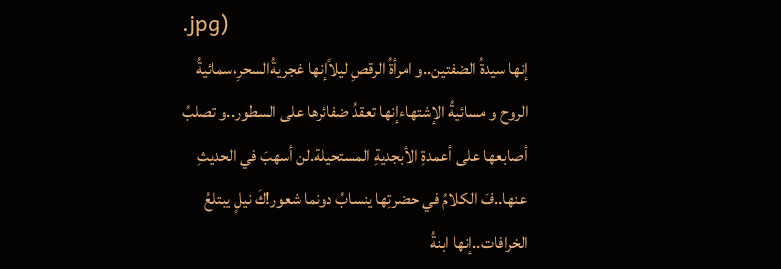.jpg)
إنها سيدةُ الضفتين..و امرأةُ الرقصِ ليلاًإنها غجريةُالسحرِ،سمائيةُ الروح و مسائيةُ الإشتهاءإنها تعقدُ ضفائرها على السطور..و تصلبُ أصابعها على أعمدةِ الأبجديةِ المستحيلة.لن أسهبَ في الحديثِ عنها..فَ الكلامُ في حضرتِها ينسابُ دونما شعور!كَ نيلٍ يبتلعُ الخرافات..إنها ابنةُ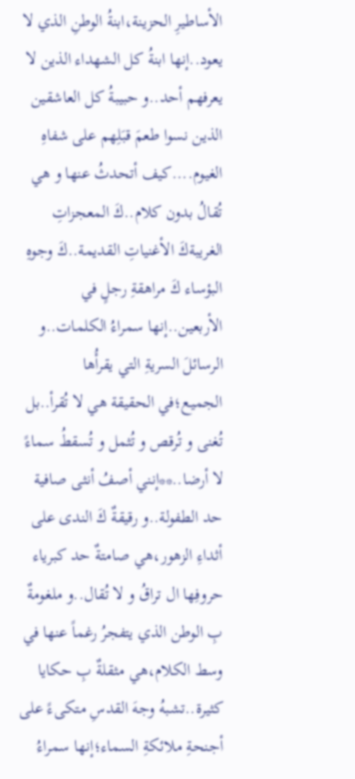الأساطيرِ الحزينة،ابنةُ الوطنِ الذي لا يعود..إنها ابنةُ كل الشهداء الذين لا يعرفهم أحد..و حبيبةُ كل العاشقين الذين نسوا طعمَ قبَلِهم على شفاهِ الغيوم....كيف أتحدثُ عنها و هي تُقالُ بدون كلام..كَ المعجزاتِ الغريبةكَ الأغنياتِ القديمة..كَ وجوهِ البؤساء كَ مراهقةِ رجلٍ في الأربعين..إنها سمراءُ الكلمات..و الرسائلَ السريةِ التي يقرأُها الجميع؛في الحقيقة هي لا تُقرأ..بل تُغنى و تُرقص و تُثمل و تُسقطُ سماءً لا أرضا..**إنني أصفُ أنثى صافية حد الطفولة..و رقيقةٌ كَ الندى على أثداءِ الزهور،هي صامتةٌ حد كبرياء حروفِها ال تراقُ و لا تُقال..و ملغومةٌ بِ الوطن الذي يتفجرُ رغماً عنها في وسط الكلام،هي مثقلةٌ بِ حكايا كثيرة..تشبهُ وجهَ القدسِ متكىءً على أجنحةِ ملائكةِ السماء؛إنها سمراءُ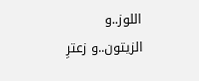اللوز..و الزيتون..و زعترِ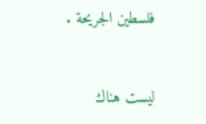فلسطين الجريحة .


ليست هناك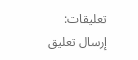تعليقات:
إرسال تعليق